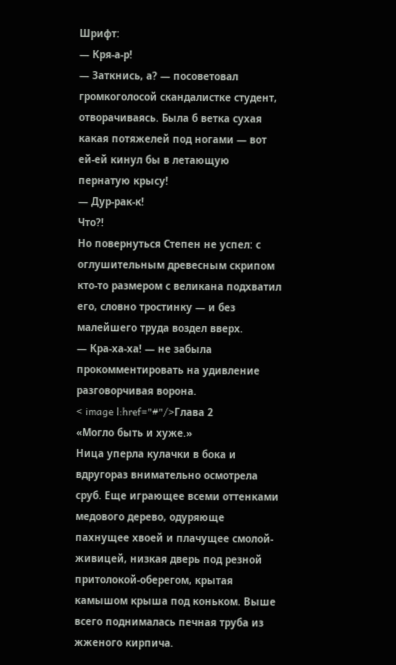Шрифт:
— Кря-а-р!
— Заткнись, а? — посоветовал громкоголосой скандалистке студент, отворачиваясь. Была б ветка сухая какая потяжелей под ногами — вот ей-ей кинул бы в летающую пернатую крысу!
— Дур-рак-к!
Что?!
Но повернуться Степен не успел: с оглушительным древесным скрипом кто-то размером с великана подхватил его, словно тростинку — и без малейшего труда воздел вверх.
— Кра-ха-ха! — не забыла прокомментировать на удивление разговорчивая ворона.
< image l:href="#"/>Глава 2
«Могло быть и хуже.»
Ница уперла кулачки в бока и вдругораз внимательно осмотрела сруб. Еще играющее всеми оттенками медового дерево, одуряюще пахнущее хвоей и плачущее смолой-живицей, низкая дверь под резной притолокой-оберегом, крытая камышом крыша под коньком. Выше всего поднималась печная труба из жженого кирпича.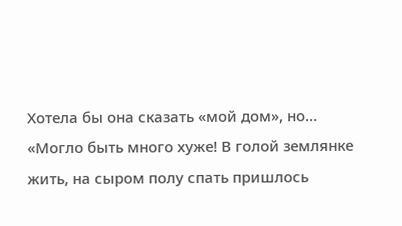Хотела бы она сказать «мой дом», но…
«Могло быть много хуже! В голой землянке жить, на сыром полу спать пришлось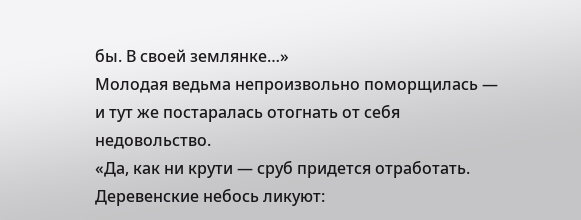бы. В своей землянке…»
Молодая ведьма непроизвольно поморщилась — и тут же постаралась отогнать от себя недовольство.
«Да, как ни крути — сруб придется отработать. Деревенские небось ликуют: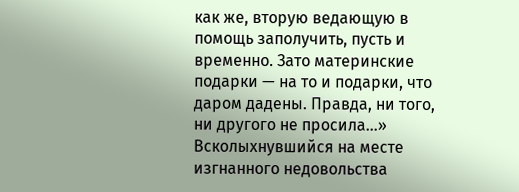как же, вторую ведающую в помощь заполучить, пусть и временно. Зато материнские подарки — на то и подарки, что даром дадены. Правда, ни того, ни другого не просила…»
Всколыхнувшийся на месте изгнанного недовольства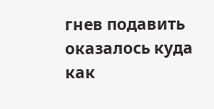гнев подавить оказалось куда как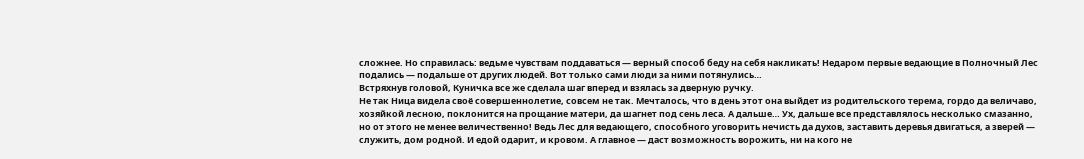сложнее. Но справилась: ведьме чувствам поддаваться — верный способ беду на себя накликать! Недаром первые ведающие в Полночный Лес подались — подальше от других людей. Вот только сами люди за ними потянулись…
Встряхнув головой, Куничка все же сделала шаг вперед и взялась за дверную ручку.
Не так Ница видела своё совершеннолетие, совсем не так. Мечталось, что в день этот она выйдет из родительского терема, гордо да величаво, хозяйкой лесною, поклонится на прощание матери, да шагнет под сень леса. А дальше… Ух, дальше все представлялось несколько смазанно, но от этого не менее величественно! Ведь Лес для ведающего, способного уговорить нечисть да духов, заставить деревья двигаться, а зверей — служить, дом родной. И едой одарит, и кровом. А главное — даст возможность ворожить, ни на кого не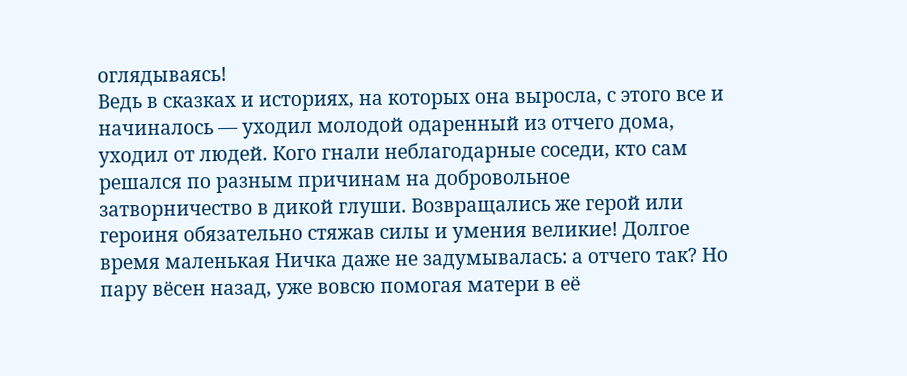оглядываясь!
Ведь в сказках и историях, на которых она выросла, с этого все и начиналось — уходил молодой одаренный из отчего дома, уходил от людей. Кого гнали неблагодарные соседи, кто сам решался по разным причинам на добровольное затворничество в дикой глуши. Возвращались же герой или героиня обязательно стяжав силы и умения великие! Долгое время маленькая Ничка даже не задумывалась: а отчего так? Но пару вёсен назад, уже вовсю помогая матери в её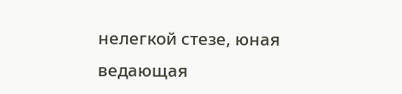нелегкой стезе, юная ведающая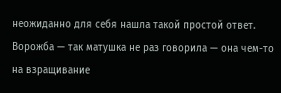неожиданно для себя нашла такой простой ответ.
Ворожба — так матушка не раз говорила — она чем-то на взращивание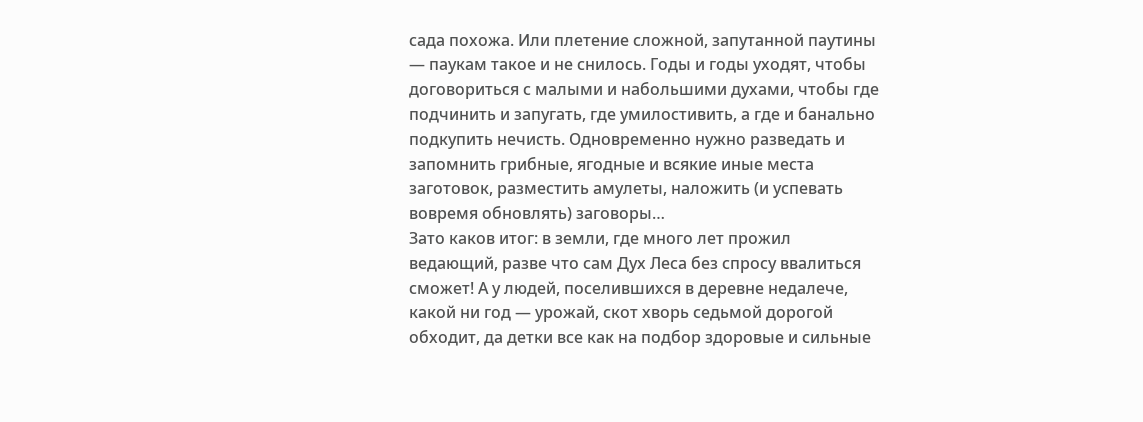сада похожа. Или плетение сложной, запутанной паутины — паукам такое и не снилось. Годы и годы уходят, чтобы договориться с малыми и набольшими духами, чтобы где подчинить и запугать, где умилостивить, а где и банально подкупить нечисть. Одновременно нужно разведать и запомнить грибные, ягодные и всякие иные места заготовок, разместить амулеты, наложить (и успевать вовремя обновлять) заговоры…
Зато каков итог: в земли, где много лет прожил ведающий, разве что сам Дух Леса без спросу ввалиться сможет! А у людей, поселившихся в деревне недалече, какой ни год — урожай, скот хворь седьмой дорогой обходит, да детки все как на подбор здоровые и сильные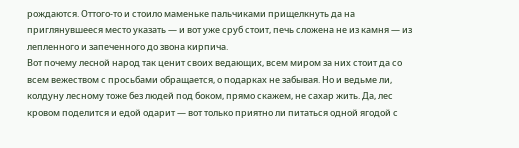рождаются. Оттого-то и стоило маменьке пальчиками прищелкнуть да на приглянувшееся место указать — и вот уже сруб стоит, печь сложена не из камня — из лепленного и запеченного до звона кирпича.
Вот почему леcной народ так ценит своих ведающих, всем миром за них стоит да со всем вежеством с просьбами обращается, о подарках не забывая. Но и ведьме ли, колдуну лесному тоже без людей под боком, прямо скажем, не сахар жить. Да, лес кровом поделится и едой одарит — вот только приятно ли питаться одной ягодой с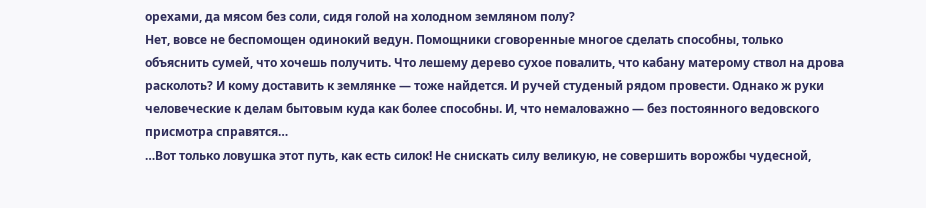орехами, да мясом без соли, сидя голой на холодном земляном полу?
Нет, вовсе не беспомощен одинокий ведун. Помощники сговоренные многое сделать способны, только объяснить сумей, что хочешь получить. Что лешему дерево сухое повалить, что кабану матерому ствол на дрова расколоть? И кому доставить к землянке — тоже найдется. И ручей студеный рядом провести. Однако ж руки человеческие к делам бытовым куда как более способны. И, что немаловажно — без постоянного ведовского присмотра справятся…
…Вот только ловушка этот путь, как есть силок! Не снискать силу великую, не совершить ворожбы чудесной,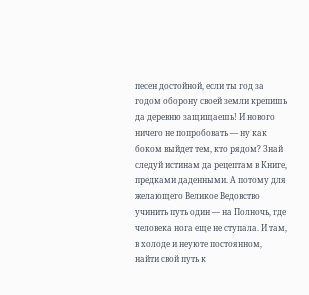песен достойной, если ты год за годом оборону своей земли крепишь да деревню защищаешь! И нового ничего не попробовать — ну как боком выйдет тем, кто рядом? Знай следуй истинам да рецептам в Книге, предками даденными. А потому для желающего Великое Ведовство учинить путь один — на Полночь, где человека нога еще не ступала. И там, в холоде и неуюте постоянном, найти свой путь к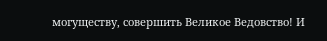могуществу, совершить Великое Ведовство! И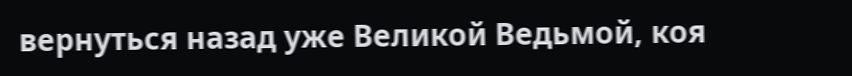вернуться назад уже Великой Ведьмой, коя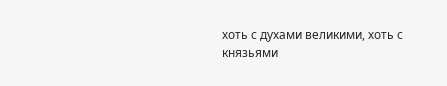хоть с духами великими, хоть с князьями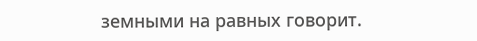земными на равных говорит.